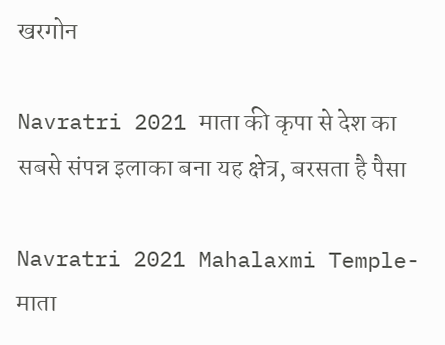खरगोन

Navratri 2021 माता की कृपा से देश का सबसे संपन्न इलाका बना यह क्षेत्र, बरसता है पैसा

Navratri 2021 Mahalaxmi Temple- माता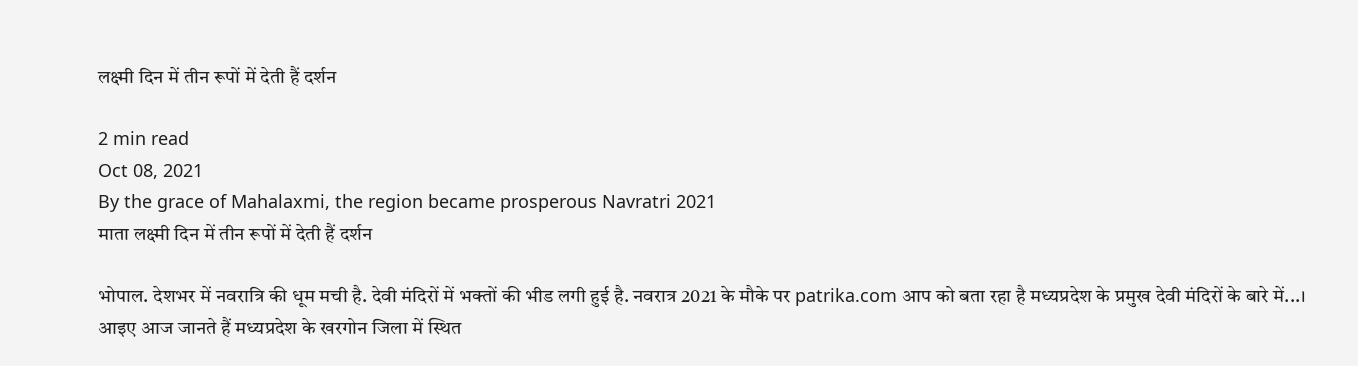लक्ष्मी दिन में तीन रूपों में देती हैं दर्शन

2 min read
Oct 08, 2021
By the grace of Mahalaxmi, the region became prosperous Navratri 2021
माता लक्ष्मी दिन में तीन रूपों में देती हैं दर्शन

भोपाल. देशभर में नवरात्रि की धूम मची है. देवी मंदिरों में भक्तों की भीड लगी हुई है. नवरात्र 2021 के मौके पर patrika.com आप को बता रहा है मध्यप्रदेश के प्रमुख देवी मंदिरों के बारे में...। आइए आज जानते हैं मध्यप्रदेश के खरगोन जिला में स्थित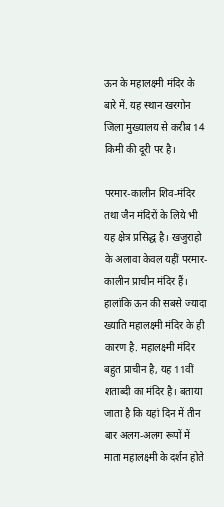ऊन के महालक्ष्मी मंदिर के बारे में. यह स्थान खरगोन जिला मुख्यालय से करीब 14 किमी की दूरी पर है।

परमार-कालीन शिव-मंदिर तथा जैन मंदिरों के लिये भी यह क्षेत्र प्रसिद्ध है। खजुराहो के अलावा केवल यहीं परमार-कालीन प्राचीन मंदिर हैं। हालांकि ऊन की सबसे ज्यादा ख्याति महालक्ष्मी मंदिर के ही कारण है. महालक्ष्मी मंदिर बहुत प्राचीन है, यह 11वीं शताब्दी का मंदिर है। बताया जाता है कि यहां दिन में तीन बार अलग-अलग रूपों में माता महालक्ष्मी के दर्शन होते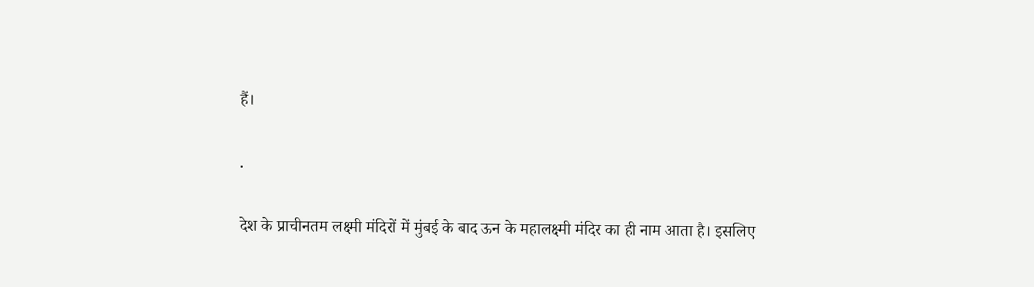हैं।

.

देश के प्राचीनतम लक्ष्मी मंदिरों में मुंबई के बाद ऊन के महालक्ष्मी मंदिर का ही नाम आता है। इसलिए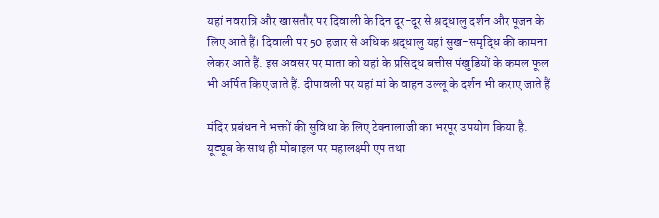यहां नवरात्रि और खासतौर पर दिवाली के दिन दूर-दूर से श्रद्धालु दर्शन और पूजन के लिए आते हैं। दिवाली पर 50 हजार से अधिक श्रद्धालु यहां सुख-समृद्धि की कामना लेकर आते हैं. इस अवसर पर माता को यहां के प्रसिद्ध बत्तीस पंखुडियों के कमल फूल भी अर्पित किए जाते हैं. दीपावली पर यहां मां के वाहन उल्लू के दर्शन भी कराए जाते हैं

मंदिर प्रबंधन ने भक्तों की सुविधा के लिए टेक्नालाजी का भरपूर उपयोग किया है. यूट्यूब के साथ ही मोबाइल पर महालक्ष्मी एप तथा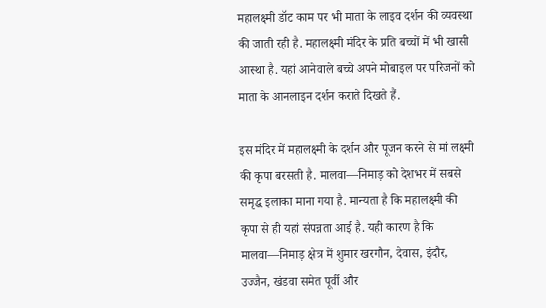महालक्ष्मी डॉट काम पर भी माता के लाइव दर्शन की व्यवस्था की जाती रही है. महालक्ष्मी मंदिर के प्रति बच्चों में भी खासी आस्था है. यहां आनेवाले बच्चे अपने मोबाइल पर परिजनों को माता के आनलाइन दर्शन कराते दिखते हैं.

इस मंदिर में महालक्ष्मी के दर्शन और पूजन करने से मां लक्ष्मी की कृपा बरसती है. मालवा—निमाड़ को देशभर में सबसे समृद्ध इलाका माना गया है. मान्यता है कि महालक्ष्मी की कृपा से ही यहां संपन्नता आई है. यही कारण है कि मालवा—निमाड़ क्षेत्र में शुमार खरगौन, देवास, इंदौर, उज्जैन, खंडवा समेत पूर्वी और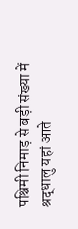पश्चिमी निमाड़ से बड़ी संख्या में श्रद्धालु यहां आते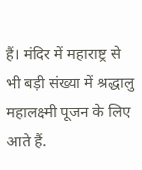हैं। मंदिर में महाराष्ट्र से भी बड़ी संख्या में श्रद्धालु महालक्ष्मी पूजन के लिए आते हैं.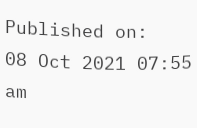Published on:
08 Oct 2021 07:55 am